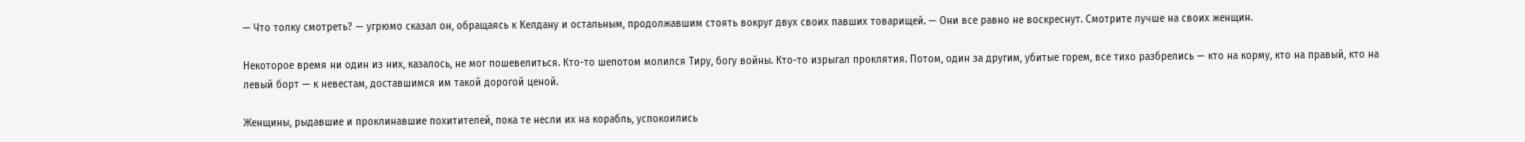— Что толку смотреть? — угрюмо сказал он, обращаясь к Келдану и остальным, продолжавшим стоять вокруг двух своих павших товарищей. — Они все равно не воскреснут. Смотрите лучше на своих женщин.

Некоторое время ни один из них, казалось, не мог пошевелиться. Кто-то шепотом молился Тиру, богу войны. Кто-то изрыгал проклятия. Потом, один за другим, убитые горем, все тихо разбрелись — кто на корму, кто на правый, кто на левый борт — к невестам, доставшимся им такой дорогой ценой.

Женщины, рыдавшие и проклинавшие похитителей, пока те несли их на корабль, успокоились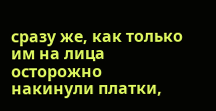сразу же, как только им на лица осторожно накинули платки,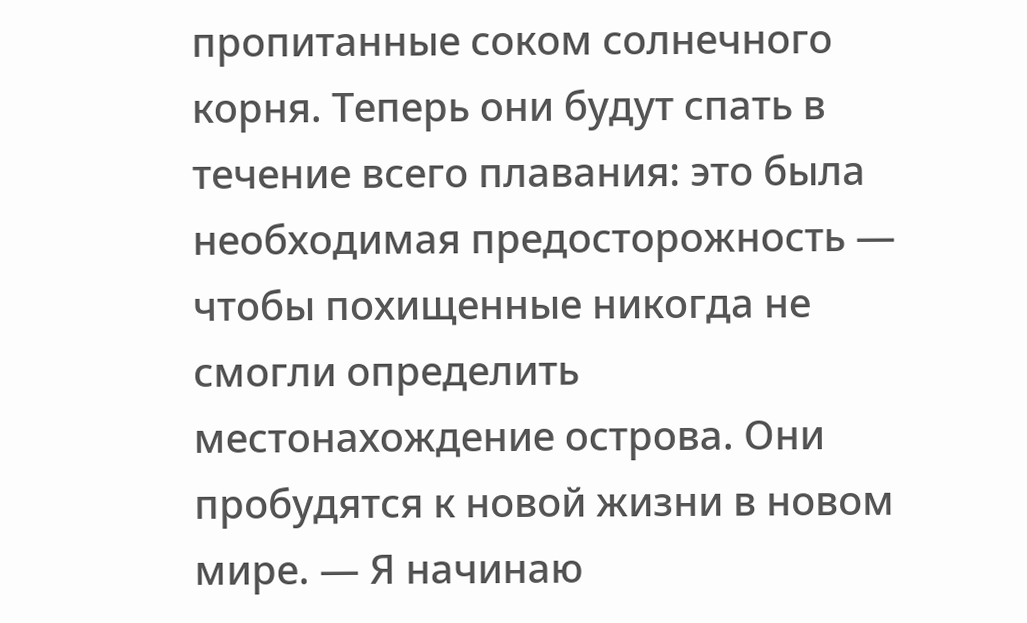пропитанные соком солнечного корня. Теперь они будут спать в течение всего плавания: это была необходимая предосторожность — чтобы похищенные никогда не смогли определить местонахождение острова. Они пробудятся к новой жизни в новом мире. — Я начинаю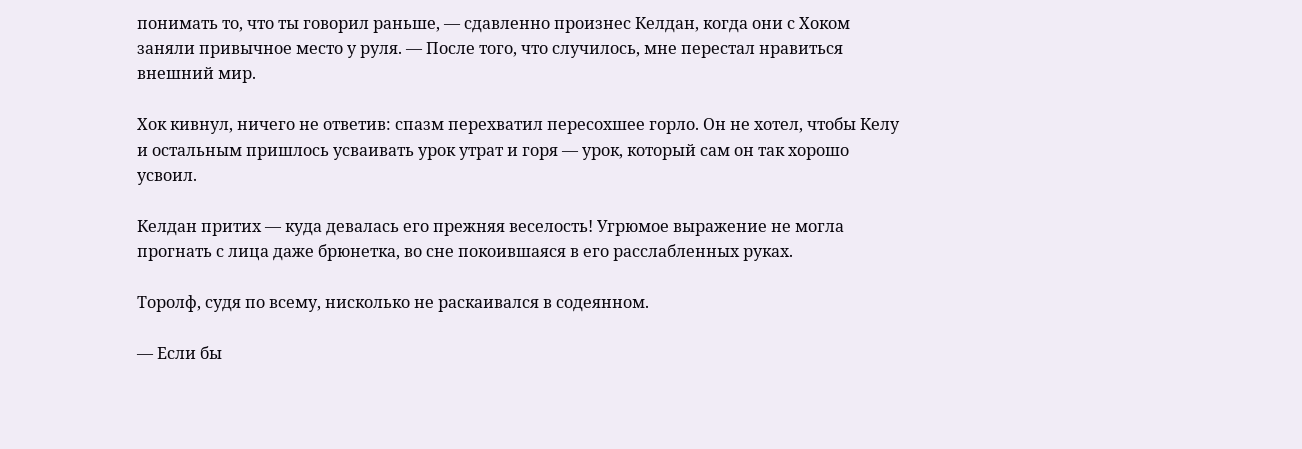понимать то, что ты говорил раньше, — сдавленно произнес Келдан, когда они с Хоком заняли привычное место у руля. — После того, что случилось, мне перестал нравиться внешний мир.

Хок кивнул, ничего не ответив: спазм перехватил пересохшее горло. Он не хотел, чтобы Келу и остальным пришлось усваивать урок утрат и горя — урок, который сам он так хорошо усвоил.

Келдан притих — куда девалась его прежняя веселость! Угрюмое выражение не могла прогнать с лица даже брюнетка, во сне покоившаяся в его расслабленных руках.

Торолф, судя по всему, нисколько не раскаивался в содеянном.

— Если бы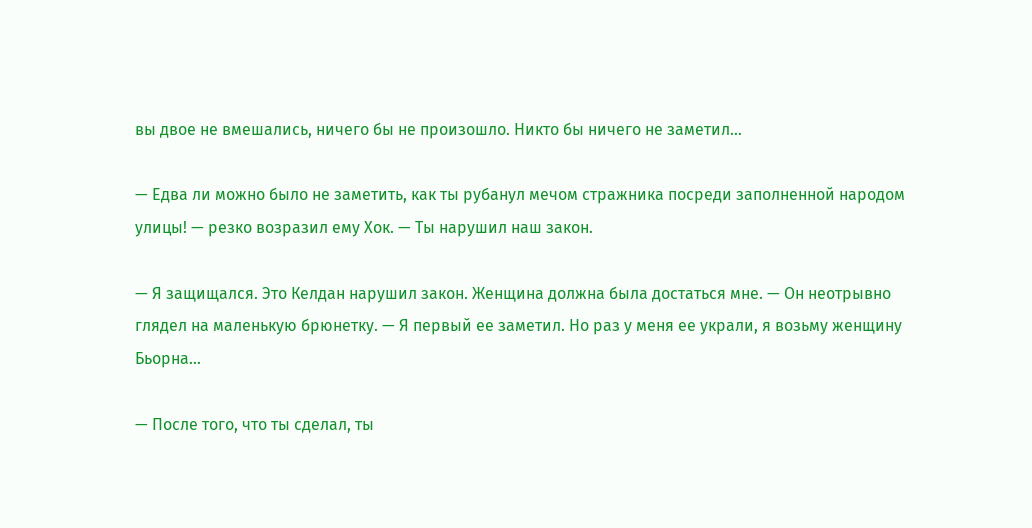вы двое не вмешались, ничего бы не произошло. Никто бы ничего не заметил…

— Едва ли можно было не заметить, как ты рубанул мечом стражника посреди заполненной народом улицы! — резко возразил ему Хок. — Ты нарушил наш закон.

— Я защищался. Это Келдан нарушил закон. Женщина должна была достаться мне. — Он неотрывно глядел на маленькую брюнетку. — Я первый ее заметил. Но раз у меня ее украли, я возьму женщину Бьорна…

— После того, что ты сделал, ты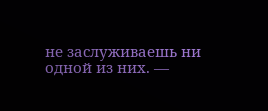не заслуживаешь ни одной из них. —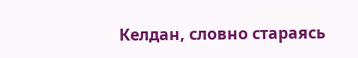Келдан, словно стараясь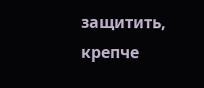защитить, крепче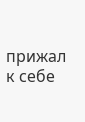прижал к себе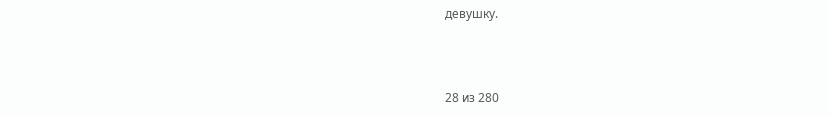девушку.



28 из 280